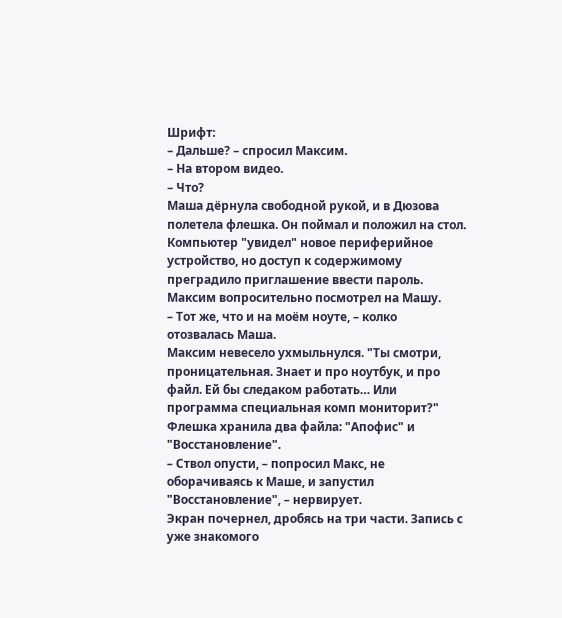Шрифт:
– Дальше? – спросил Максим.
– На втором видео.
– Что?
Маша дёрнула свободной рукой, и в Дюзова полетела флешка. Он поймал и положил на стол. Компьютер "увидел" новое периферийное устройство, но доступ к содержимому преградило приглашение ввести пароль. Максим вопросительно посмотрел на Машу.
– Тот же, что и на моём ноуте, – колко отозвалась Маша.
Максим невесело ухмыльнулся. "Ты смотри, проницательная. Знает и про ноутбук, и про файл. Ей бы следаком работать… Или программа специальная комп мониторит?"
Флешка хранила два файла: "Апофис" и "Восстановление".
– Ствол опусти, – попросил Макс, не оборачиваясь к Маше, и запустил "Восстановление", – нервирует.
Экран почернел, дробясь на три части. Запись с уже знакомого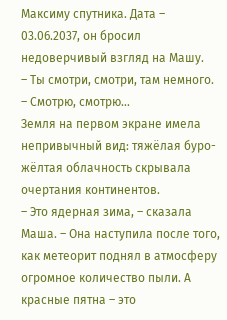Максиму спутника. Дата – 03.06.2037, он бросил недоверчивый взгляд на Машу.
– Ты смотри, смотри, там немного.
– Смотрю, смотрю…
Земля на первом экране имела непривычный вид: тяжёлая буро-жёлтая облачность скрывала очертания континентов.
– Это ядерная зима, – сказала Маша. – Она наступила после того, как метеорит поднял в атмосферу огромное количество пыли. А красные пятна – это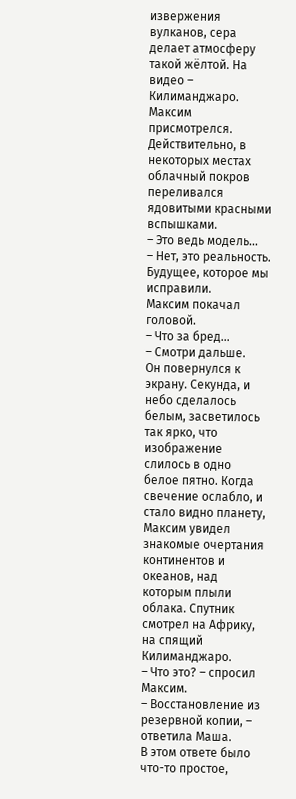извержения вулканов, сера делает атмосферу такой жёлтой. На видео – Килиманджаро.
Максим присмотрелся. Действительно, в некоторых местах облачный покров переливался ядовитыми красными вспышками.
– Это ведь модель…
– Нет, это реальность. Будущее, которое мы исправили.
Максим покачал головой.
– Что за бред…
– Смотри дальше.
Он повернулся к экрану. Секунда, и небо сделалось белым, засветилось так ярко, что изображение слилось в одно белое пятно. Когда свечение ослабло, и стало видно планету, Максим увидел знакомые очертания континентов и океанов, над которым плыли облака. Спутник смотрел на Африку, на спящий Килиманджаро.
– Что это? – спросил Максим.
– Восстановление из резервной копии, – ответила Маша.
В этом ответе было что-то простое,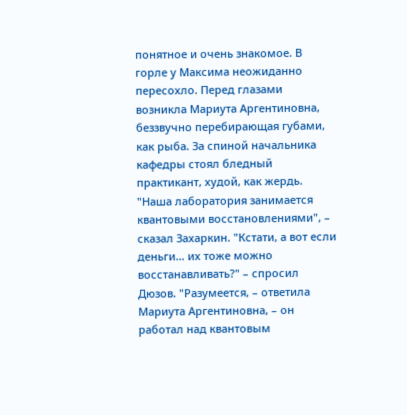понятное и очень знакомое. В горле у Максима неожиданно пересохло. Перед глазами возникла Мариута Аргентиновна, беззвучно перебирающая губами, как рыба. За спиной начальника кафедры стоял бледный практикант, худой, как жердь. "Наша лаборатория занимается квантовыми восстановлениями", – сказал Захаркин. "Кстати, а вот если деньги… их тоже можно восстанавливать?" – спросил Дюзов. "Разумеется, – ответила Мариута Аргентиновна, – он работал над квантовым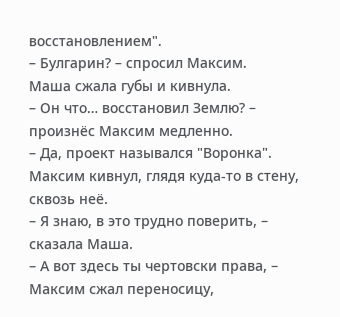восстановлением".
– Булгарин? – спросил Максим.
Маша сжала губы и кивнула.
– Он что… восстановил Землю? – произнёс Максим медленно.
– Да, проект назывался "Воронка".
Максим кивнул, глядя куда-то в стену, сквозь неё.
– Я знаю, в это трудно поверить, – сказала Маша.
– А вот здесь ты чертовски права, – Максим сжал переносицу,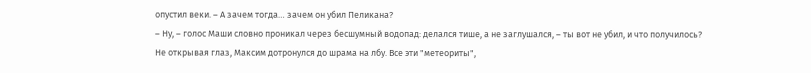опустил веки. – А зачем тогда… зачем он убил Пеликана?
– Ну, – голос Маши словно проникал через бесшумный водопад: делался тише, а не заглушался, – ты вот не убил, и что получилось?
Не открывая глаз, Максим дотронулся до шрама на лбу. Все эти "метеориты",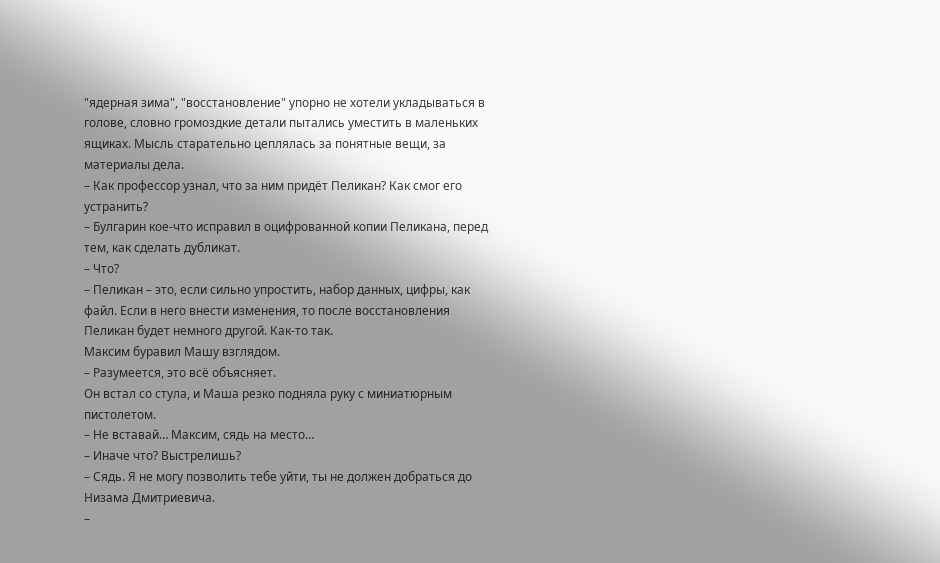"ядерная зима", "восстановление" упорно не хотели укладываться в голове, словно громоздкие детали пытались уместить в маленьких ящиках. Мысль старательно цеплялась за понятные вещи, за материалы дела.
– Как профессор узнал, что за ним придёт Пеликан? Как смог его устранить?
– Булгарин кое-что исправил в оцифрованной копии Пеликана, перед тем, как сделать дубликат.
– Что?
– Пеликан – это, если сильно упростить, набор данных, цифры, как файл. Если в него внести изменения, то после восстановления Пеликан будет немного другой. Как-то так.
Максим буравил Машу взглядом.
– Разумеется, это всё объясняет.
Он встал со стула, и Маша резко подняла руку с миниатюрным пистолетом.
– Не вставай… Максим, сядь на место…
– Иначе что? Выстрелишь?
– Сядь. Я не могу позволить тебе уйти, ты не должен добраться до Низама Дмитриевича.
–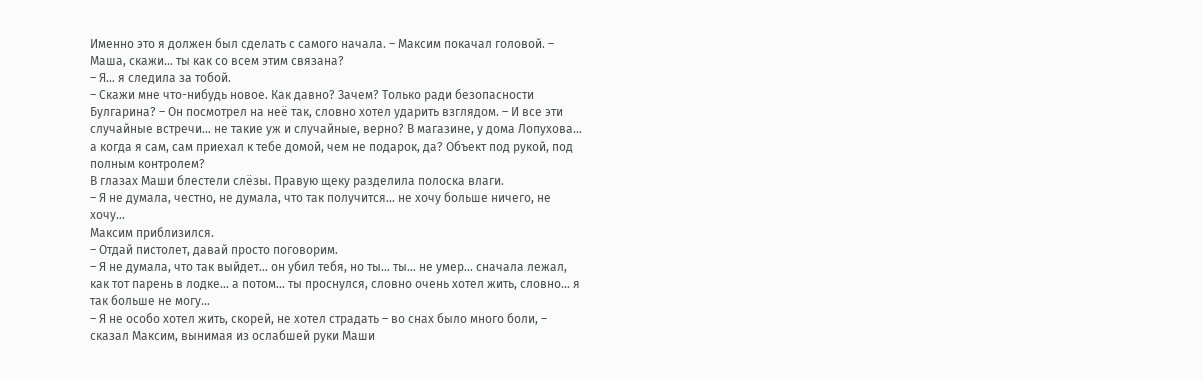Именно это я должен был сделать с самого начала. – Максим покачал головой. – Маша, скажи… ты как со всем этим связана?
– Я… я следила за тобой.
– Скажи мне что-нибудь новое. Как давно? Зачем? Только ради безопасности Булгарина? – Он посмотрел на неё так, словно хотел ударить взглядом. – И все эти случайные встречи… не такие уж и случайные, верно? В магазине, у дома Лопухова… а когда я сам, сам приехал к тебе домой, чем не подарок, да? Объект под рукой, под полным контролем?
В глазах Маши блестели слёзы. Правую щеку разделила полоска влаги.
– Я не думала, честно, не думала, что так получится… не хочу больше ничего, не хочу…
Максим приблизился.
– Отдай пистолет, давай просто поговорим.
– Я не думала, что так выйдет… он убил тебя, но ты… ты… не умер… сначала лежал, как тот парень в лодке… а потом… ты проснулся, словно очень хотел жить, словно… я так больше не могу…
– Я не особо хотел жить, скорей, не хотел страдать – во снах было много боли, – сказал Максим, вынимая из ослабшей руки Маши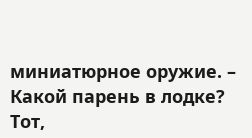миниатюрное оружие. – Какой парень в лодке? Тот,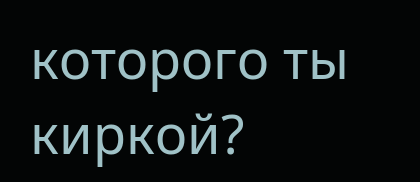которого ты киркой?